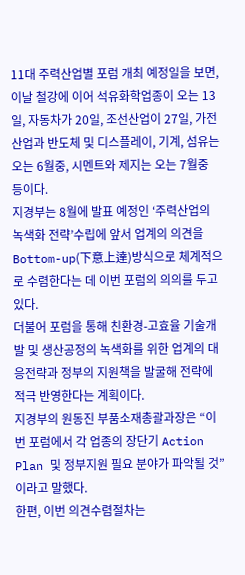11대 주력산업별 포럼 개최 예정일을 보면, 이날 철강에 이어 석유화학업종이 오는 13일, 자동차가 20일, 조선산업이 27일, 가전산업과 반도체 및 디스플레이, 기계, 섬유는 오는 6월중, 시멘트와 제지는 오는 7월중 등이다.
지경부는 8월에 발표 예정인 ‘주력산업의 녹색화 전략’수립에 앞서 업계의 의견을 Bottom-up(下意上達)방식으로 체계적으로 수렴한다는 데 이번 포럼의 의의를 두고 있다.
더불어 포럼을 통해 친환경-고효율 기술개발 및 생산공정의 녹색화를 위한 업계의 대응전략과 정부의 지원책을 발굴해 전략에 적극 반영한다는 계획이다.
지경부의 원동진 부품소재총괄과장은 “이번 포럼에서 각 업종의 장단기 Action Plan 및 정부지원 필요 분야가 파악될 것”이라고 말했다.
한편, 이번 의견수렴절차는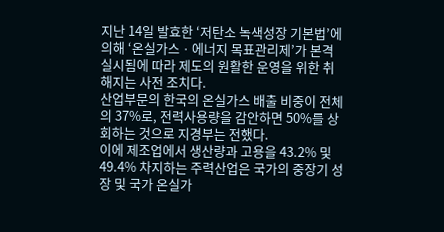지난 14일 발효한 ‘저탄소 녹색성장 기본법’에 의해 ‘온실가스ㆍ에너지 목표관리제’가 본격 실시됨에 따라 제도의 원활한 운영을 위한 취해지는 사전 조치다.
산업부문의 한국의 온실가스 배출 비중이 전체의 37%로, 전력사용량을 감안하면 50%를 상회하는 것으로 지경부는 전했다.
이에 제조업에서 생산량과 고용을 43.2% 및 49.4% 차지하는 주력산업은 국가의 중장기 성장 및 국가 온실가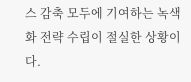스 감축 모두에 기여하는 녹색화 전략 수립이 절실한 상황이다.